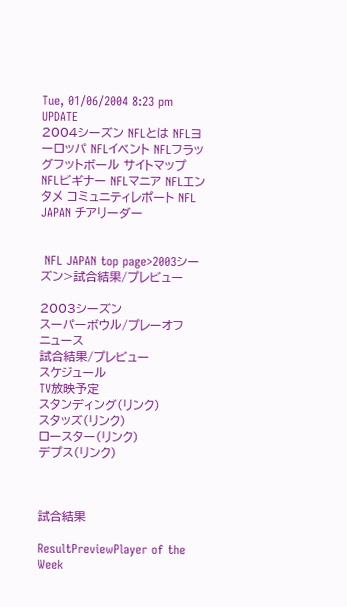Tue, 01/06/2004 8:23 pm UPDATE
2004シーズン NFLとは NFLヨーロッパ NFLイベント NFLフラッグフットボール サイトマップ
NFLビギナー NFLマニア NFLエンタメ コミュニティレポート NFL JAPAN チアリーダー


 NFL JAPAN top page>2003シーズン>試合結果/プレビュー

2003シーズン
スーパーボウル/プレーオフ
ニュース
試合結果/プレビュー
スケジュール
TV放映予定
スタンディング(リンク)
スタッズ(リンク)
ロースター(リンク)
デプス(リンク)



試合結果

ResultPreviewPlayer of the Week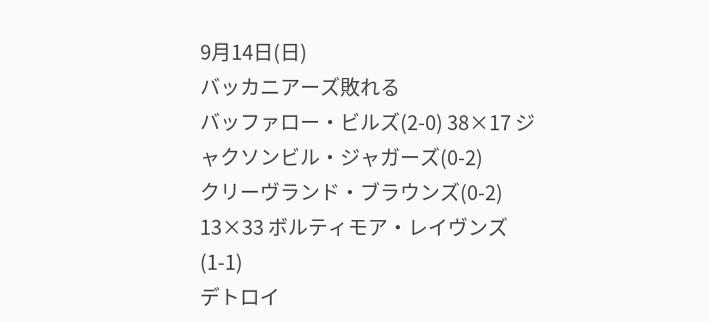9月14日(日)
バッカニアーズ敗れる
バッファロー・ビルズ(2-0) 38×17 ジャクソンビル・ジャガーズ(0-2)
クリーヴランド・ブラウンズ(0-2) 13×33 ボルティモア・レイヴンズ(1-1)
デトロイ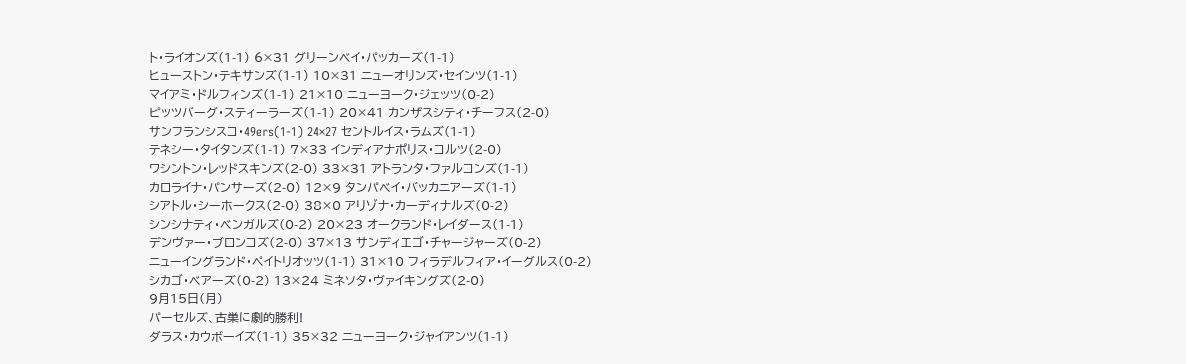ト・ライオンズ(1-1) 6×31 グリーンベイ・パッカーズ(1-1)
ヒューストン・テキサンズ(1-1) 10×31 ニューオリンズ・セインツ(1-1)
マイアミ・ドルフィンズ(1-1) 21×10 ニューヨーク・ジェッツ(0-2)
ピッツバーグ・スティーラーズ(1-1) 20×41 カンザスシティ・チーフス(2-0)
サンフランシスコ・49ers(1-1) 24×27 セントルイス・ラムズ(1-1)
テネシー・タイタンズ(1-1) 7×33 インディアナポリス・コルツ(2-0)
ワシントン・レッドスキンズ(2-0) 33×31 アトランタ・ファルコンズ(1-1)
カロライナ・パンサーズ(2-0) 12×9 タンパベイ・バッカニアーズ(1-1)
シアトル・シーホークス(2-0) 38×0 アリゾナ・カーディナルズ(0-2)
シンシナティ・ベンガルズ(0-2) 20×23 オークランド・レイダース(1-1)
デンヴァー・ブロンコズ(2-0) 37×13 サンディエゴ・チャージャーズ(0-2)
ニューイングランド・ペイトリオッツ(1-1) 31×10 フィラデルフィア・イーグルス(0-2)
シカゴ・ベアーズ(0-2) 13×24 ミネソタ・ヴァイキングズ(2-0)
9月15日(月)
パーセルズ、古巣に劇的勝利!
ダラス・カウボーイズ(1-1) 35×32 ニューヨーク・ジャイアンツ(1-1)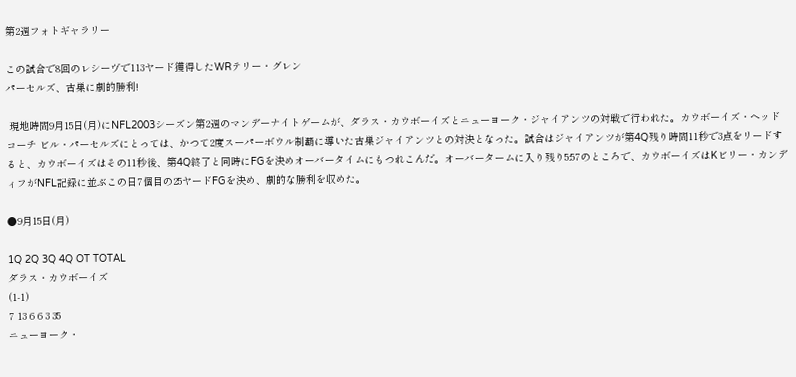第2週フォトギャラリー

この試合で8回のレシーヴで113ヤード獲得したWRテリー・グレン
パーセルズ、古巣に劇的勝利!

 現地時間9月15日(月)にNFL2003シーズン第2週のマンデーナイトゲームが、ダラス・カウボーイズとニューヨーク・ジャイアンツの対戦で行われた。カウボーイズ・ヘッドコーチ ビル・パーセルズにとっては、かつて2度スーパーボウル制覇に導いた古巣ジャイアンツとの対決となった。試合はジャイアンツが第4Q残り時間11秒で3点をリードすると、カウボーイズはその11秒後、第4Q終了と同時にFGを決めオーバータイムにもつれこんだ。オーバータームに入り残り5:57のところで、カウボーイズはKビリー・カンディフがNFL記録に並ぶこの日7個目の25ヤードFGを決め、劇的な勝利を収めた。

●9月15日(月)

1Q 2Q 3Q 4Q OT TOTAL
ダラス・カウボーイズ
(1-1)
7 13 6 6 3 35
ニューヨーク・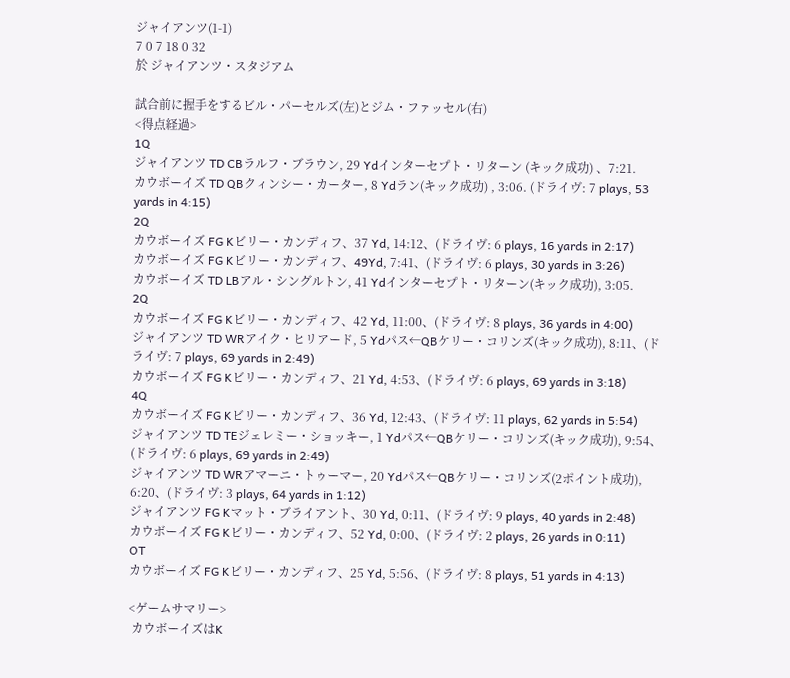ジャイアンツ(1-1)
7 0 7 18 0 32
於 ジャイアンツ・スタジアム

試合前に握手をするビル・パーセルズ(左)とジム・ファッセル(右)
<得点経過>
1Q
ジャイアンツ TD CBラルフ・ブラウン, 29 Ydインターセプト・リターン (キック成功) 、7:21.
カウボーイズ TD QBクィンシー・カーター, 8 Ydラン(キック成功) , 3:06. (ドライヴ: 7 plays, 53 yards in 4:15)
2Q
カウボーイズ FG Kビリー・カンディフ、37 Yd, 14:12、(ドライヴ: 6 plays, 16 yards in 2:17)
カウボーイズ FG Kビリー・カンディフ、49Yd, 7:41、(ドライヴ: 6 plays, 30 yards in 3:26)
カウボーイズ TD LBアル・シングルトン, 41 Ydインターセプト・リターン(キック成功), 3:05.
2Q
カウボーイズ FG Kビリー・カンディフ、42 Yd, 11:00、(ドライヴ: 8 plays, 36 yards in 4:00)
ジャイアンツ TD WRアイク・ヒリアード, 5 Ydパス←QBケリー・コリンズ(キック成功), 8:11、(ドライヴ: 7 plays, 69 yards in 2:49)
カウボーイズ FG Kビリー・カンディフ、21 Yd, 4:53、(ドライヴ: 6 plays, 69 yards in 3:18)
4Q
カウボーイズ FG Kビリー・カンディフ、36 Yd, 12:43、(ドライヴ: 11 plays, 62 yards in 5:54)
ジャイアンツ TD TEジェレミー・ショッキー, 1 Ydパス←QBケリー・コリンズ(キック成功), 9:54、(ドライヴ: 6 plays, 69 yards in 2:49)
ジャイアンツ TD WRアマーニ・トゥーマー, 20 Ydパス←QBケリー・コリンズ(2ポイント成功), 6:20、(ドライヴ: 3 plays, 64 yards in 1:12)
ジャイアンツ FG Kマット・ブライアント、30 Yd, 0:11、(ドライヴ: 9 plays, 40 yards in 2:48)
カウボーイズ FG Kビリー・カンディフ、52 Yd, 0:00、(ドライヴ: 2 plays, 26 yards in 0:11)
OT
カウボーイズ FG Kビリー・カンディフ、25 Yd, 5:56、(ドライヴ: 8 plays, 51 yards in 4:13)

<ゲームサマリー>
 カウボーイズはK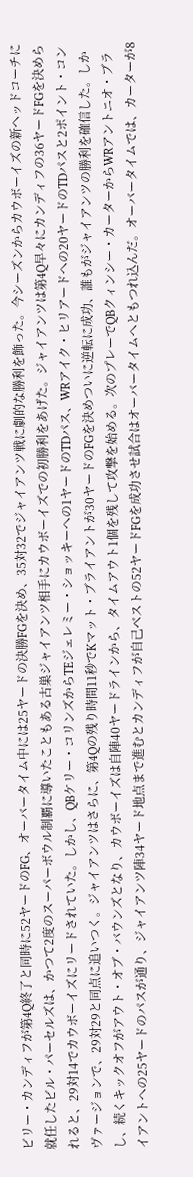ビリー・カンディフが第4Q終了と同時に52ヤードのFG、オーバータイム中には25ヤードの決勝FGを決め、35対32でジャイアンツ戦に劇的な勝利を飾った。今シーズンからカウボーイズの新ヘッドコーチに就任したビル・パーセルズは、かつて2度のスーパーボウル制覇に導いたこともある古巣ジャイアンツ相手にカウボーイズでの初勝利をあげた。ジャイアンツは第4Q早々にカンディフの36ヤードFGを決められると、29対14でカウボーイズにリードされていた。しかし、QBケリー・コリンズからTEジェレミー・ショッキーへの1ヤードのTDパス、WRアイク・ヒリアードへの20ヤードのTDパスと2ポイント・コンヴァージョンで、29対29と同点に追いつく。ジャイアンツはさらに、第4Qの残り時間11秒でKマット・ブライアントが30ヤードのFGを決めついに逆転に成功、誰もがジャイアンツの勝利を確信した。しかし、続くキックオフがアウト・オブ・バウンズとなり、カウボーイズは自陣40ヤードラインから、タイムアウト1個を残して攻撃を始める。次のプレーでQBクィンシー・カーターからWRアントニオ・ブライアントへの25ヤードのパスが通り、ジャイアンツ陣34ヤード地点まで進むとカンディフが自己ベストの52ヤードFGを成功させ試合はオーバータイムへともつれ込んだ。オーバータイムでは、カーターが8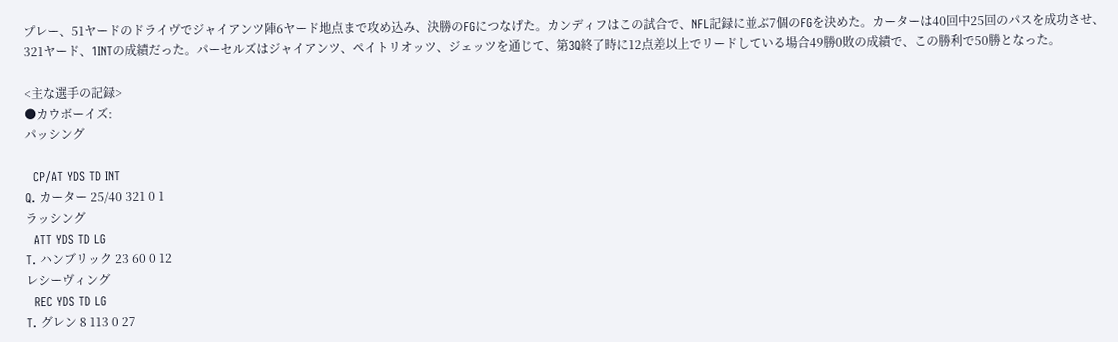プレー、51ヤードのドライヴでジャイアンツ陣6ヤード地点まで攻め込み、決勝のFGにつなげた。カンディフはこの試合で、NFL記録に並ぶ7個のFGを決めた。カーターは40回中25回のパスを成功させ、321ヤード、1INTの成績だった。パーセルズはジャイアンツ、ペイトリオッツ、ジェッツを通じて、第3Q終了時に12点差以上でリードしている場合49勝0敗の成績で、この勝利で50勝となった。

<主な選手の記録>
●カウボーイズ:
パッシング

  CP/AT YDS TD INT
Q. カーター 25/40 321 0 1
ラッシング
  ATT YDS TD LG
T. ハンブリック 23 60 0 12
レシーヴィング
  REC YDS TD LG
T. グレン 8 113 0 27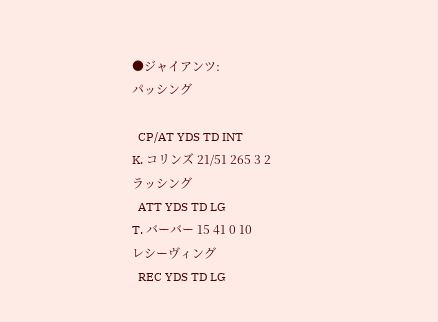●ジャイアンツ:
パッシング

  CP/AT YDS TD INT
K. コリンズ 21/51 265 3 2
ラッシング
  ATT YDS TD LG
T. バーバー 15 41 0 10
レシーヴィング
  REC YDS TD LG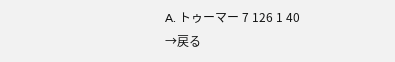A. トゥーマー 7 126 1 40
→戻る